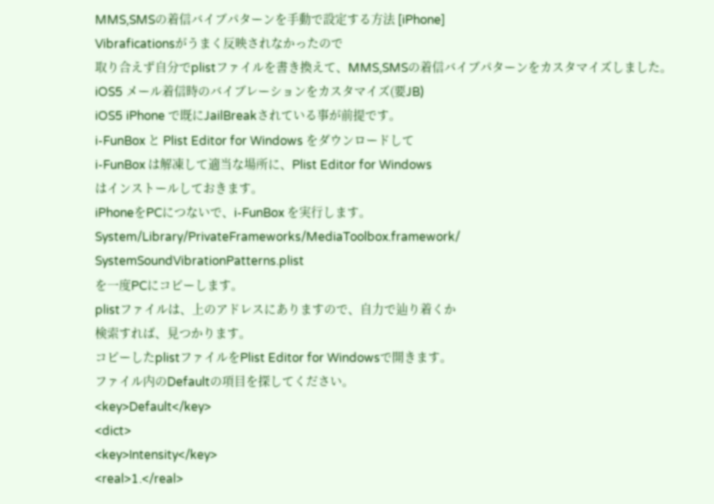MMS,SMSの着信バイブパターンを手動で設定する方法 [iPhone]
Vibraficationsがうまく反映されなかったので
取り合えず自分でplistファイルを書き換えて、MMS,SMSの着信バイブパターンをカスタマイズしました。
iOS5 メール着信時のバイブレーションをカスタマイズ(要JB)
iOS5 iPhone で既にJailBreakされている事が前提です。
i-FunBox と Plist Editor for Windows をダウンロードして
i-FunBox は解凍して適当な場所に、Plist Editor for Windows
はインストールしておきます。
iPhoneをPCにつないで、i-FunBox を実行します。
System/Library/PrivateFrameworks/MediaToolbox.framework/
SystemSoundVibrationPatterns.plist
を一度PCにコピーします。
plistファイルは、上のアドレスにありますので、自力で辿り着くか
検索すれば、見つかります。
コピーしたplistファイルをPlist Editor for Windowsで開きます。
ファイル内のDefaultの項目を探してください。
<key>Default</key>
<dict>
<key>Intensity</key>
<real>1.</real>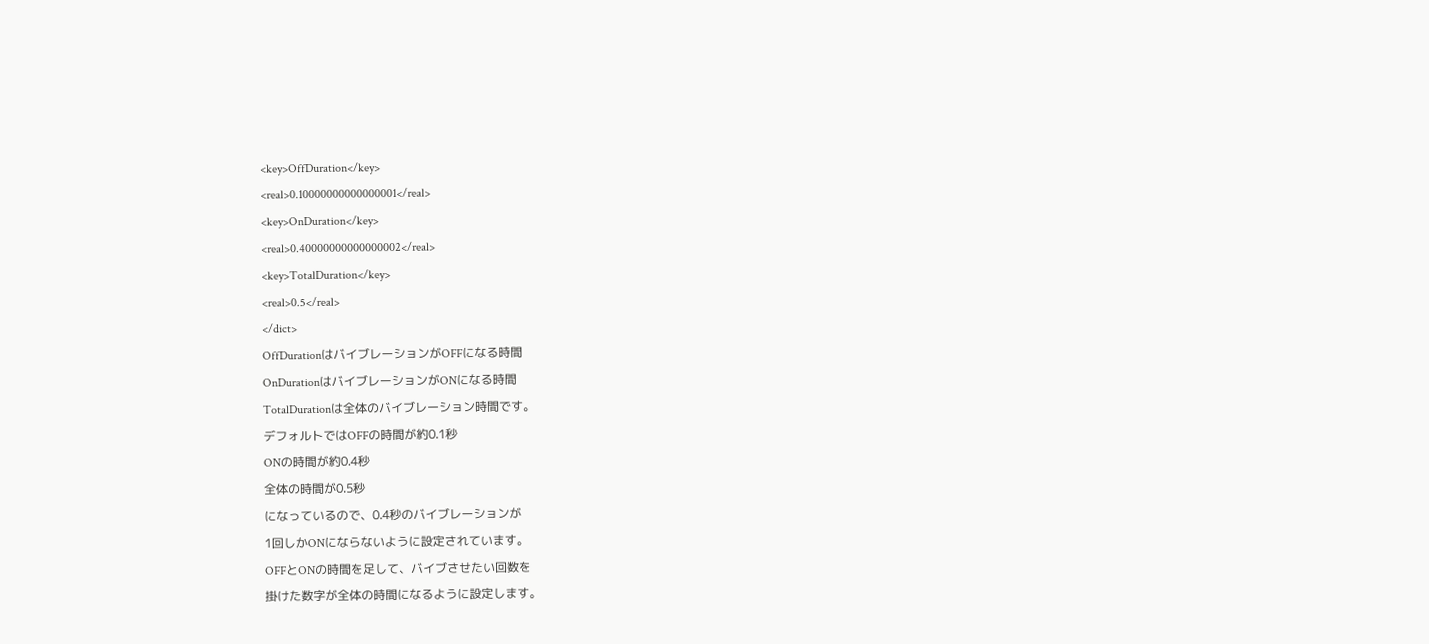<key>OffDuration</key>
<real>0.10000000000000001</real>
<key>OnDuration</key>
<real>0.40000000000000002</real>
<key>TotalDuration</key>
<real>0.5</real>
</dict>
OffDurationはバイブレーションがOFFになる時間
OnDurationはバイブレーションがONになる時間
TotalDurationは全体のバイブレーション時間です。
デフォルトではOFFの時間が約0.1秒
ONの時間が約0.4秒
全体の時間が0.5秒
になっているので、0.4秒のバイブレーションが
1回しかONにならないように設定されています。
OFFとONの時間を足して、バイブさせたい回数を
掛けた数字が全体の時間になるように設定します。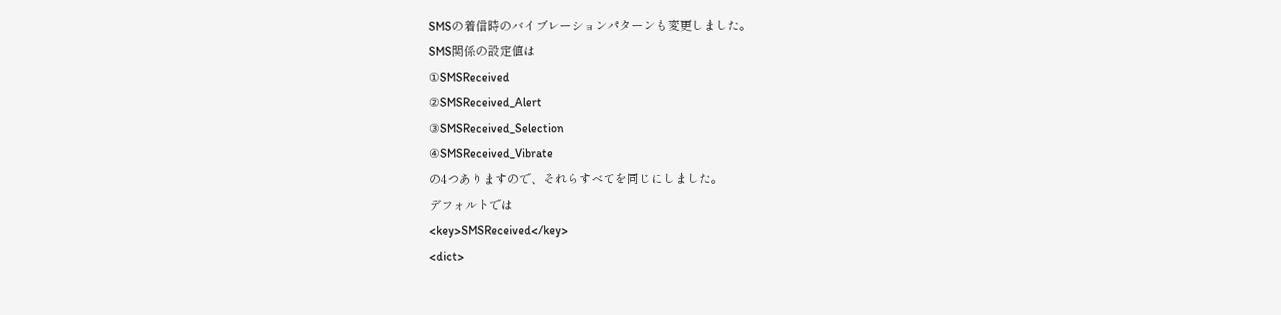SMSの着信時のバイブレーションパターンも変更しました。
SMS関係の設定値は
①SMSReceived
②SMSReceived_Alert
③SMSReceived_Selection
④SMSReceived_Vibrate
の4つありますので、それらすべてを同じにしました。
デフォルトでは
<key>SMSReceived</key>
<dict>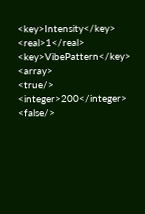<key>Intensity</key>
<real>1</real>
<key>VibePattern</key>
<array>
<true/>
<integer>200</integer>
<false/>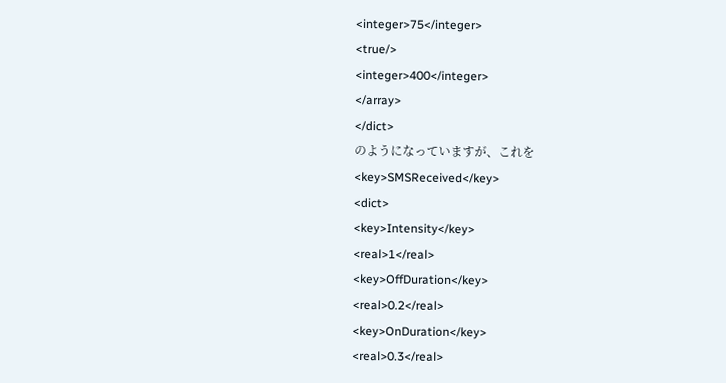<integer>75</integer>
<true/>
<integer>400</integer>
</array>
</dict>
のようになっていますが、これを
<key>SMSReceived</key>
<dict>
<key>Intensity</key>
<real>1</real>
<key>OffDuration</key>
<real>0.2</real>
<key>OnDuration</key>
<real>0.3</real>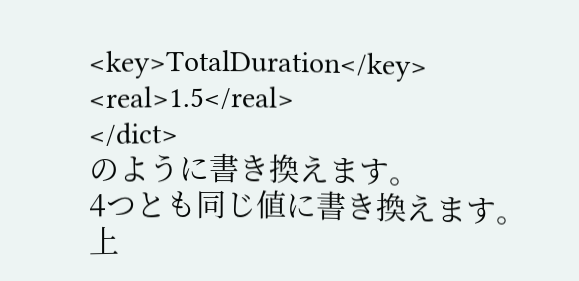<key>TotalDuration</key>
<real>1.5</real>
</dict>
のように書き換えます。
4つとも同じ値に書き換えます。
上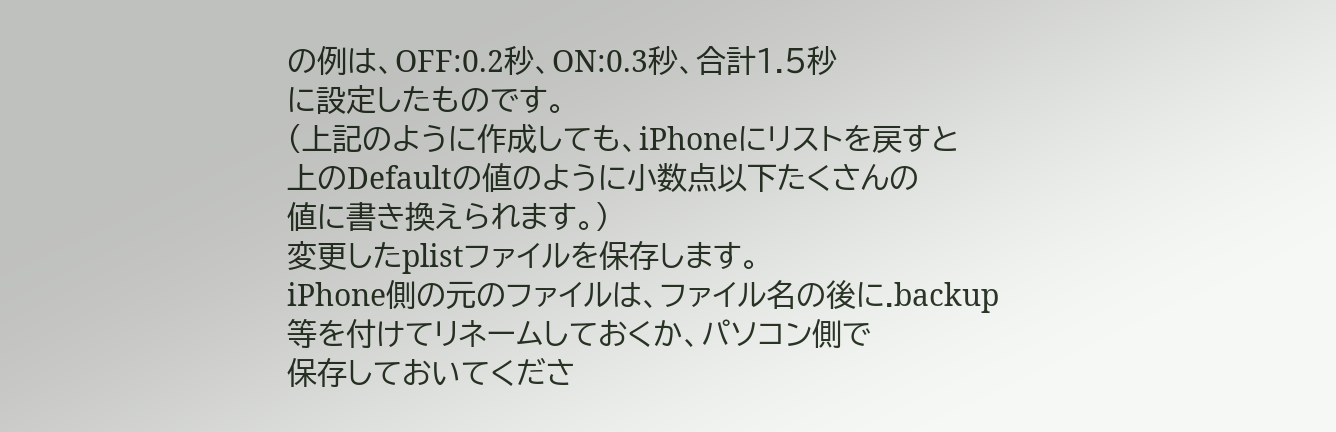の例は、OFF:0.2秒、ON:0.3秒、合計1.5秒
に設定したものです。
(上記のように作成しても、iPhoneにリストを戻すと
上のDefaultの値のように小数点以下たくさんの
値に書き換えられます。)
変更したplistファイルを保存します。
iPhone側の元のファイルは、ファイル名の後に.backup
等を付けてリネームしておくか、パソコン側で
保存しておいてくださ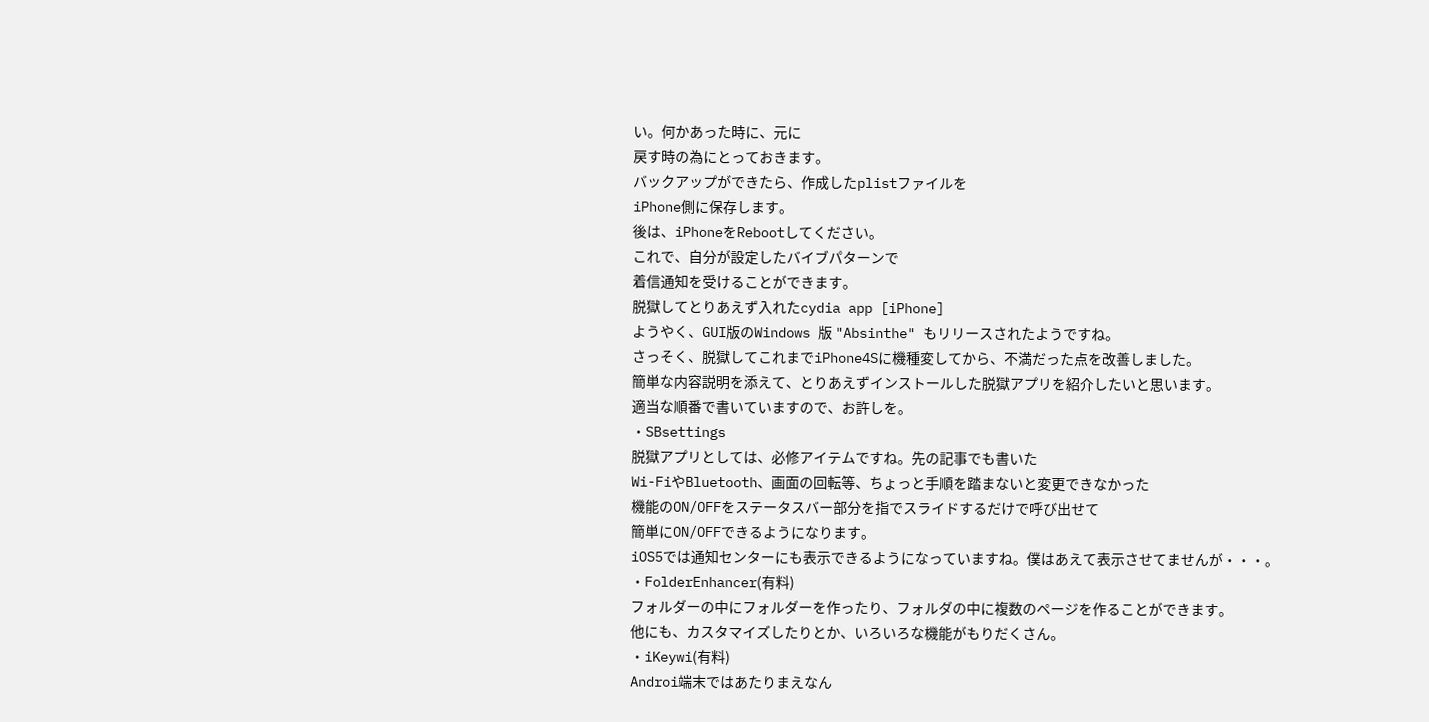い。何かあった時に、元に
戻す時の為にとっておきます。
バックアップができたら、作成したplistファイルを
iPhone側に保存します。
後は、iPhoneをRebootしてください。
これで、自分が設定したバイブパターンで
着信通知を受けることができます。
脱獄してとりあえず入れたcydia app [iPhone]
ようやく、GUI版のWindows 版 "Absinthe" もリリースされたようですね。
さっそく、脱獄してこれまでiPhone4Sに機種変してから、不満だった点を改善しました。
簡単な内容説明を添えて、とりあえずインストールした脱獄アプリを紹介したいと思います。
適当な順番で書いていますので、お許しを。
・SBsettings
脱獄アプリとしては、必修アイテムですね。先の記事でも書いた
Wi-FiやBluetooth、画面の回転等、ちょっと手順を踏まないと変更できなかった
機能のON/OFFをステータスバー部分を指でスライドするだけで呼び出せて
簡単にON/OFFできるようになります。
iOS5では通知センターにも表示できるようになっていますね。僕はあえて表示させてませんが・・・。
・FolderEnhancer(有料)
フォルダーの中にフォルダーを作ったり、フォルダの中に複数のページを作ることができます。
他にも、カスタマイズしたりとか、いろいろな機能がもりだくさん。
・iKeywi(有料)
Androi端末ではあたりまえなん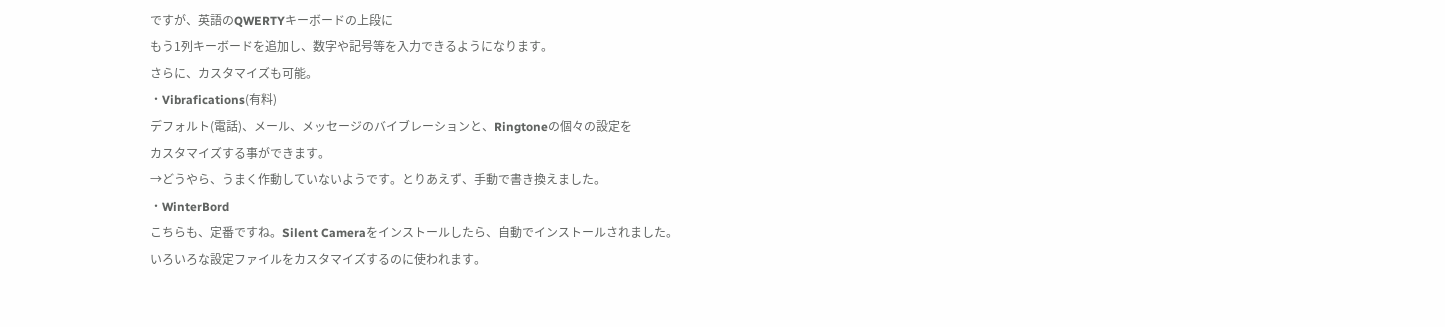ですが、英語のQWERTYキーボードの上段に
もう1列キーボードを追加し、数字や記号等を入力できるようになります。
さらに、カスタマイズも可能。
・Vibrafications(有料)
デフォルト(電話)、メール、メッセージのバイブレーションと、Ringtoneの個々の設定を
カスタマイズする事ができます。
→どうやら、うまく作動していないようです。とりあえず、手動で書き換えました。
・WinterBord
こちらも、定番ですね。Silent Cameraをインストールしたら、自動でインストールされました。
いろいろな設定ファイルをカスタマイズするのに使われます。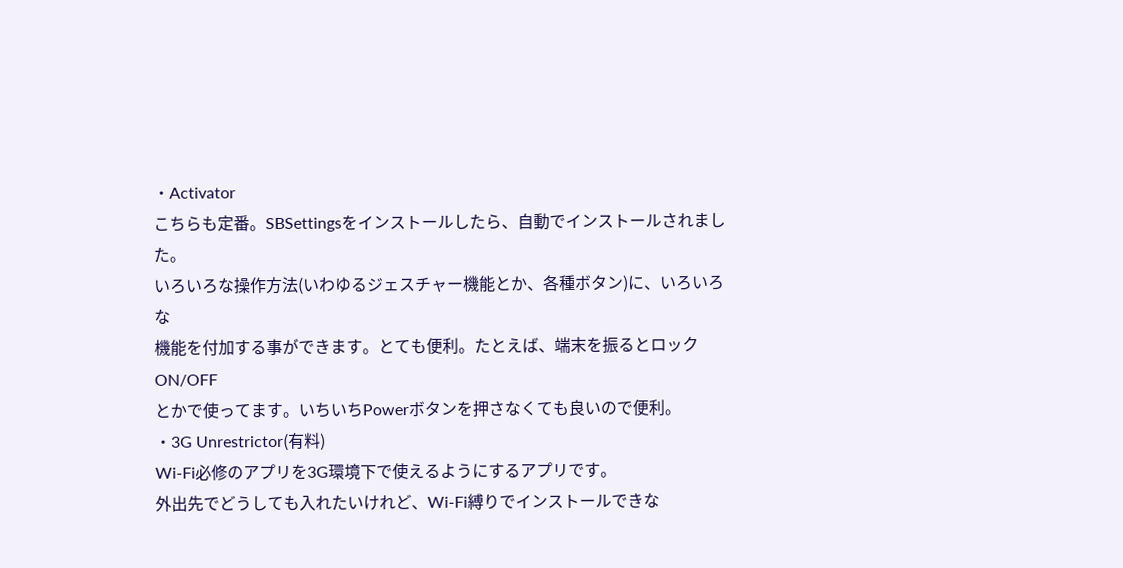・Activator
こちらも定番。SBSettingsをインストールしたら、自動でインストールされました。
いろいろな操作方法(いわゆるジェスチャー機能とか、各種ボタン)に、いろいろな
機能を付加する事ができます。とても便利。たとえば、端末を振るとロックON/OFF
とかで使ってます。いちいちPowerボタンを押さなくても良いので便利。
・3G Unrestrictor(有料)
Wi-Fi必修のアプリを3G環境下で使えるようにするアプリです。
外出先でどうしても入れたいけれど、Wi-Fi縛りでインストールできな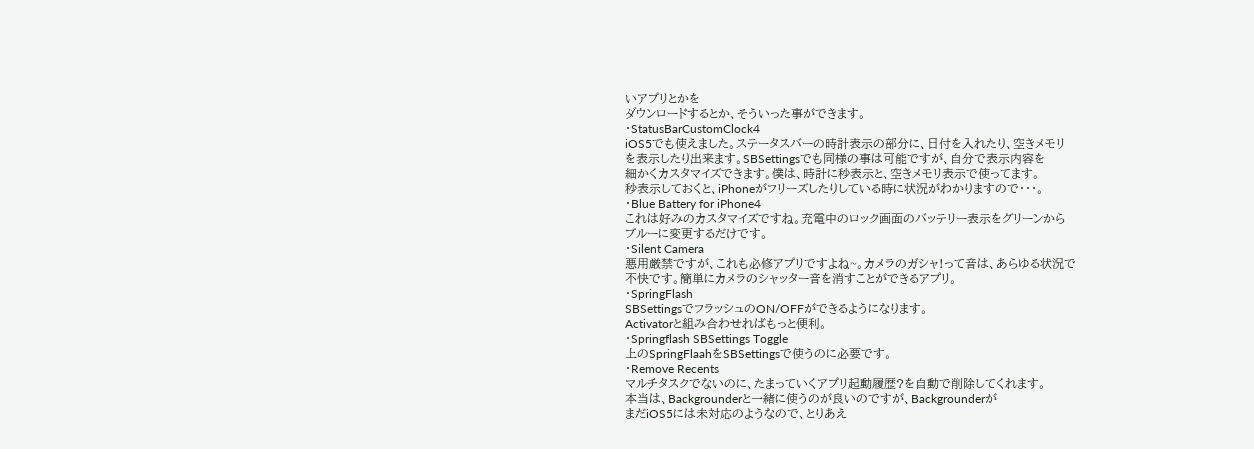いアプリとかを
ダウンロードするとか、そういった事ができます。
・StatusBarCustomClock4
iOS5でも使えました。ステータスバーの時計表示の部分に、日付を入れたり、空きメモリ
を表示したり出来ます。SBSettingsでも同様の事は可能ですが、自分で表示内容を
細かくカスタマイズできます。僕は、時計に秒表示と、空きメモリ表示で使ってます。
秒表示しておくと、iPhoneがフリーズしたりしている時に状況がわかりますので・・・。
・Blue Battery for iPhone4
これは好みのカスタマイズですね。充電中のロック画面のバッテリー表示をグリーンから
ブルーに変更するだけです。
・Silent Camera
悪用厳禁ですが、これも必修アプリですよね~。カメラのガシャ!って音は、あらゆる状況で
不快です。簡単にカメラのシャッター音を消すことができるアプリ。
・SpringFlash
SBSettingsでフラッシュのON/OFFができるようになります。
Activatorと組み合わせればもっと便利。
・Springflash SBSettings Toggle
上のSpringFlaahをSBSettingsで使うのに必要です。
・Remove Recents
マルチタスクでないのに、たまっていくアプリ起動履歴?を自動で削除してくれます。
本当は、Backgrounderと一緒に使うのが良いのですが、Backgrounderが
まだiOS5には未対応のようなので、とりあえ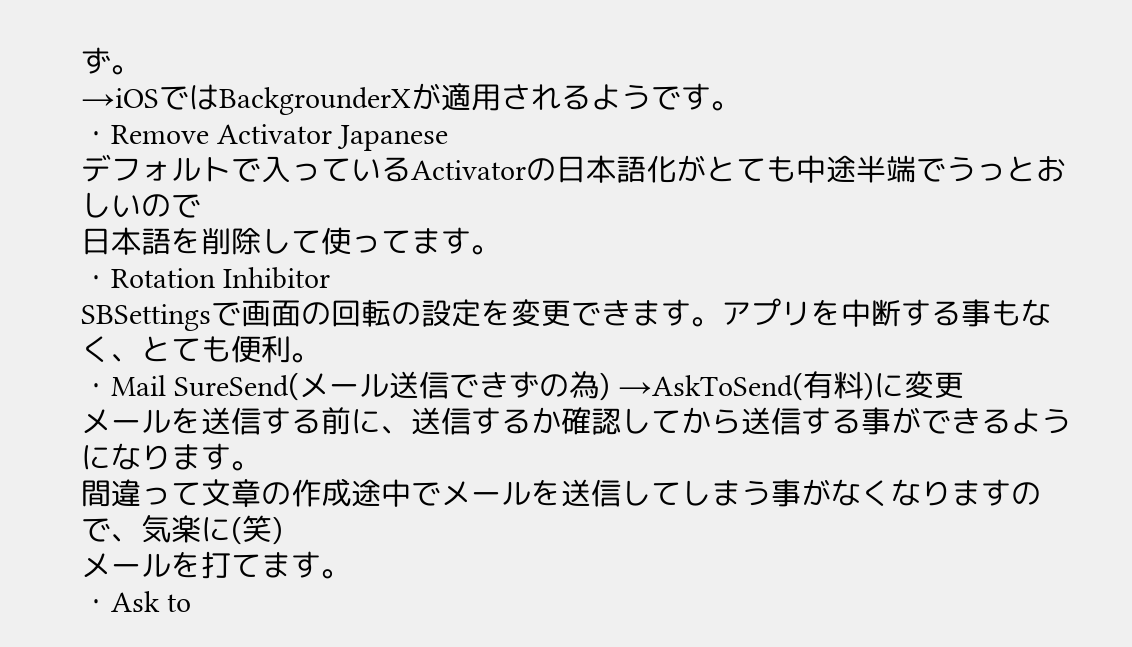ず。
→iOSではBackgrounderXが適用されるようです。
・Remove Activator Japanese
デフォルトで入っているActivatorの日本語化がとても中途半端でうっとおしいので
日本語を削除して使ってます。
・Rotation Inhibitor
SBSettingsで画面の回転の設定を変更できます。アプリを中断する事もなく、とても便利。
・Mail SureSend(メール送信できずの為) →AskToSend(有料)に変更
メールを送信する前に、送信するか確認してから送信する事ができるようになります。
間違って文章の作成途中でメールを送信してしまう事がなくなりますので、気楽に(笑)
メールを打てます。
・Ask to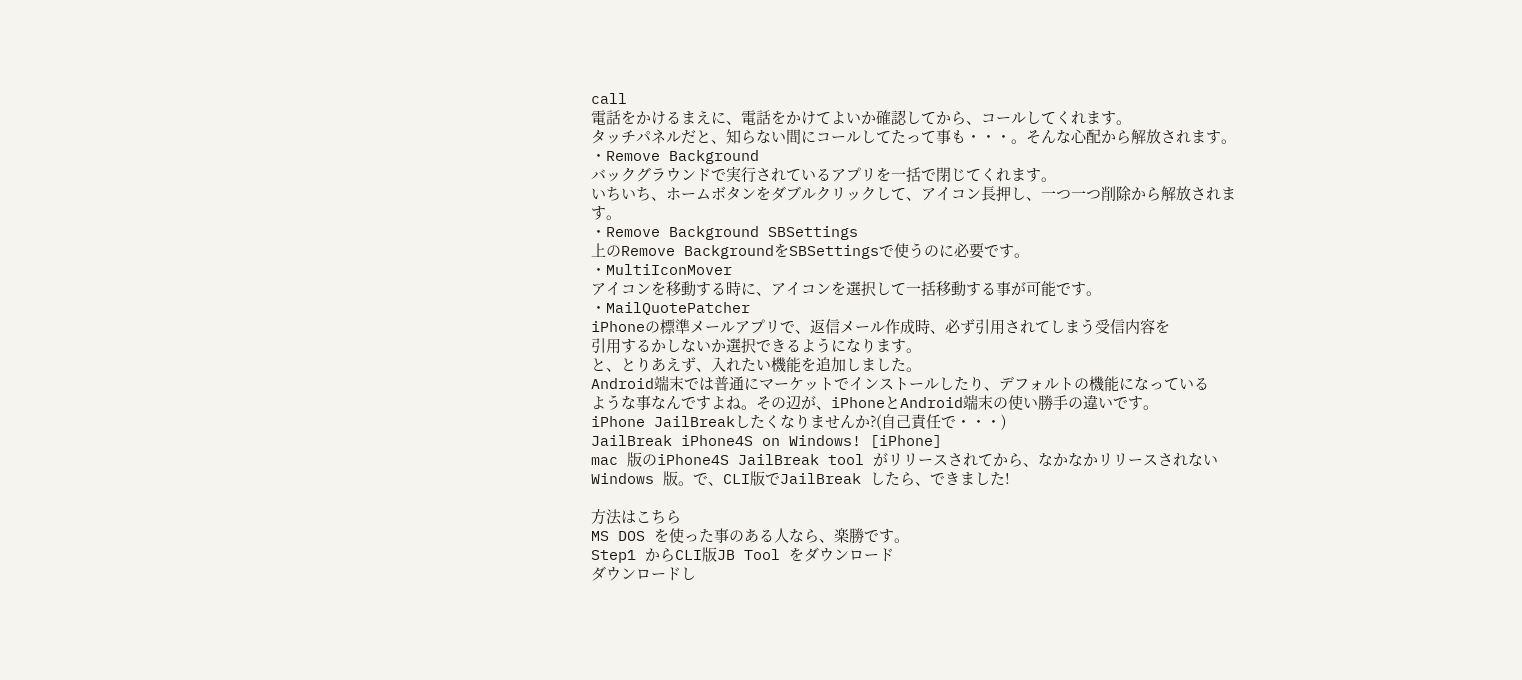call
電話をかけるまえに、電話をかけてよいか確認してから、コールしてくれます。
タッチパネルだと、知らない間にコールしてたって事も・・・。そんな心配から解放されます。
・Remove Background
バックグラウンドで実行されているアプリを一括で閉じてくれます。
いちいち、ホームボタンをダブルクリックして、アイコン長押し、一つ一つ削除から解放されます。
・Remove Background SBSettings
上のRemove BackgroundをSBSettingsで使うのに必要です。
・MultiIconMover
アイコンを移動する時に、アイコンを選択して一括移動する事が可能です。
・MailQuotePatcher
iPhoneの標準メールアプリで、返信メール作成時、必ず引用されてしまう受信内容を
引用するかしないか選択できるようになります。
と、とりあえず、入れたい機能を追加しました。
Android端末では普通にマーケットでインストールしたり、デフォルトの機能になっている
ような事なんですよね。その辺が、iPhoneとAndroid端末の使い勝手の違いです。
iPhone JailBreakしたくなりませんか?(自己責任で・・・)
JailBreak iPhone4S on Windows! [iPhone]
mac 版のiPhone4S JailBreak tool がリリースされてから、なかなかリリースされない
Windows 版。で、CLI版でJailBreak したら、できました!

方法はこちら
MS DOS を使った事のある人なら、楽勝です。
Step1 からCLI版JB Tool をダウンロード
ダウンロードし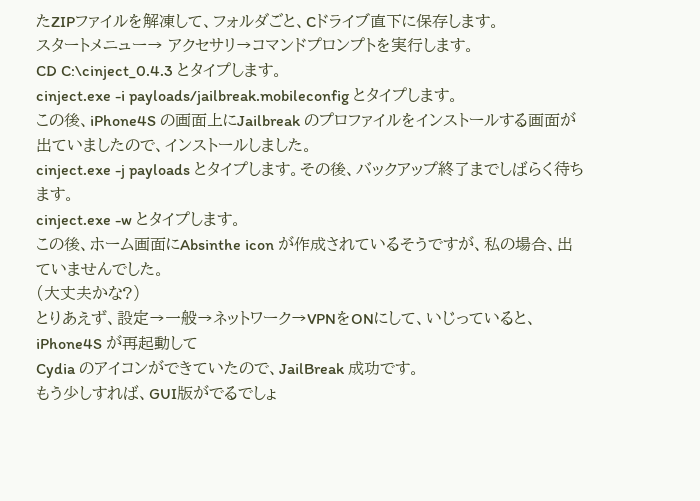たZIPファイルを解凍して、フォルダごと、Cドライブ直下に保存します。
スタートメニュー→ アクセサリ→コマンドプロンプトを実行します。
CD C:\cinject_0.4.3 とタイプします。
cinject.exe -i payloads/jailbreak.mobileconfig とタイプします。
この後、iPhone4S の画面上にJailbreak のプロファイルをインストールする画面が
出ていましたので、インストールしました。
cinject.exe -j payloads とタイプします。その後、バックアップ終了までしばらく待ちます。
cinject.exe -w とタイプします。
この後、ホーム画面にAbsinthe icon が作成されているそうですが、私の場合、出ていませんでした。
(大丈夫かな?)
とりあえず、設定→一般→ネットワーク→VPNをONにして、いじっていると、iPhone4S が再起動して
Cydia のアイコンができていたので、JailBreak 成功です。
もう少しすれば、GUI版がでるでしょ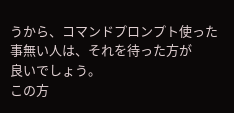うから、コマンドプロンプト使った事無い人は、それを待った方が
良いでしょう。
この方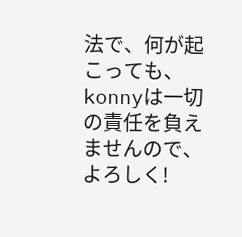法で、何が起こっても、konnyは一切の責任を負えませんので、よろしく!